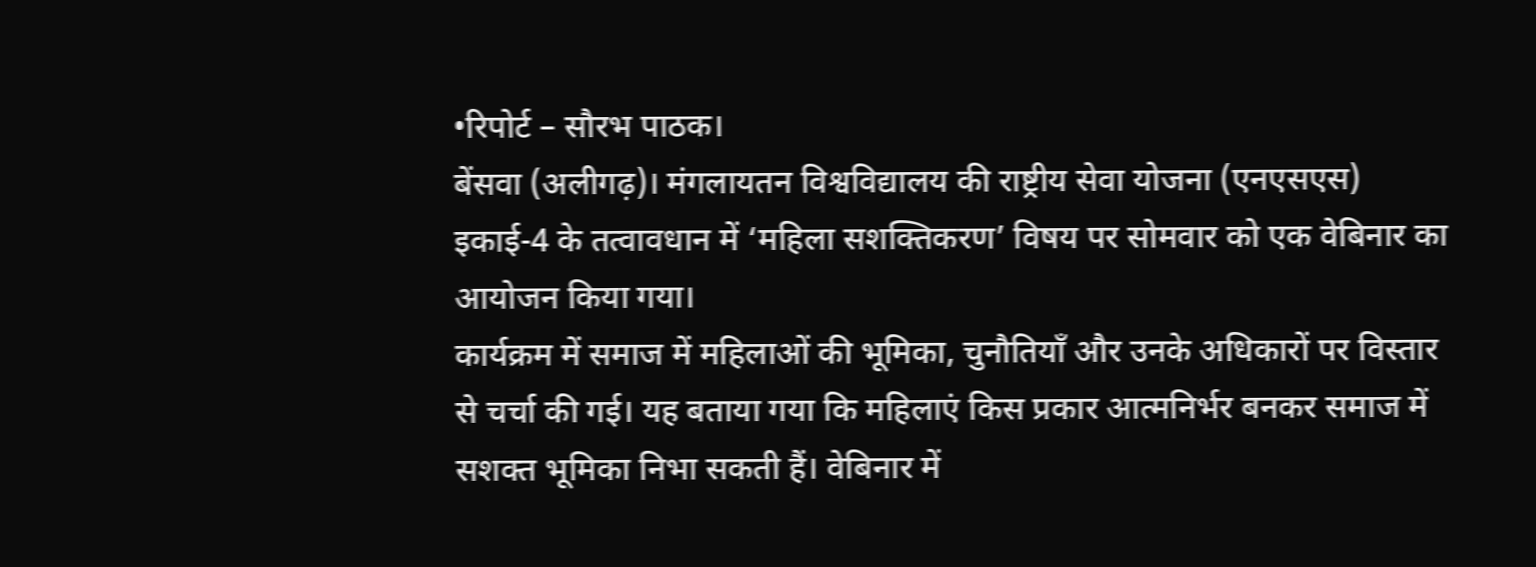•रिपोर्ट – सौरभ पाठक।
बेंसवा (अलीगढ़)। मंगलायतन विश्वविद्यालय की राष्ट्रीय सेवा योजना (एनएसएस) इकाई-4 के तत्वावधान में ‘महिला सशक्तिकरण’ विषय पर सोमवार को एक वेबिनार का आयोजन किया गया।
कार्यक्रम में समाज में महिलाओं की भूमिका, चुनौतियाँ और उनके अधिकारों पर विस्तार से चर्चा की गई। यह बताया गया कि महिलाएं किस प्रकार आत्मनिर्भर बनकर समाज में सशक्त भूमिका निभा सकती हैं। वेबिनार में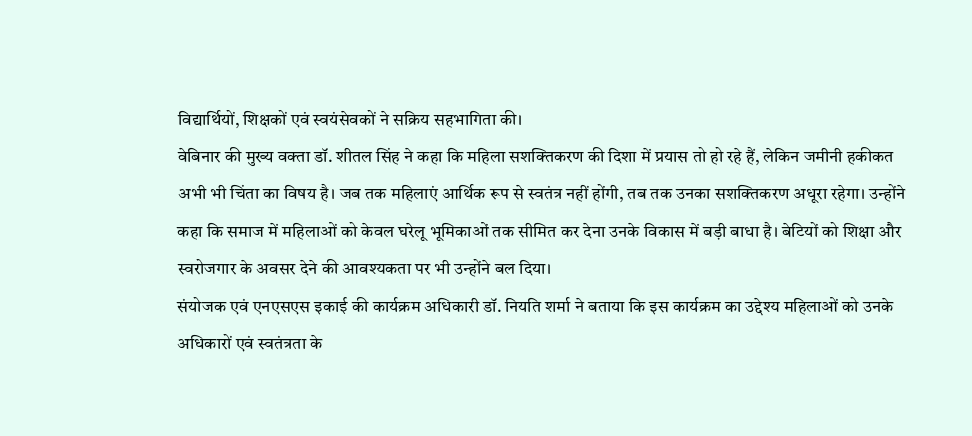विद्यार्थियों, शिक्षकों एवं स्वयंसेवकों ने सक्रिय सहभागिता की।
वेबिनार की मुख्य वक्ता डॉ. शीतल सिंह ने कहा कि महिला सशक्तिकरण की दिशा में प्रयास तो हो रहे हैं, लेकिन जमीनी हकीकत अभी भी चिंता का विषय है। जब तक महिलाएं आर्थिक रूप से स्वतंत्र नहीं होंगी, तब तक उनका सशक्तिकरण अधूरा रहेगा। उन्होंने कहा कि समाज में महिलाओं को केवल घरेलू भूमिकाओं तक सीमित कर देना उनके विकास में बड़ी बाधा है। बेटियों को शिक्षा और स्वरोजगार के अवसर देने की आवश्यकता पर भी उन्होंने बल दिया।
संयोजक एवं एनएसएस इकाई की कार्यक्रम अधिकारी डॉ. नियति शर्मा ने बताया कि इस कार्यक्रम का उद्देश्य महिलाओं को उनके अधिकारों एवं स्वतंत्रता के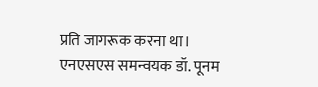प्रति जागरूक करना था। एनएसएस समन्वयक डॉ. पूनम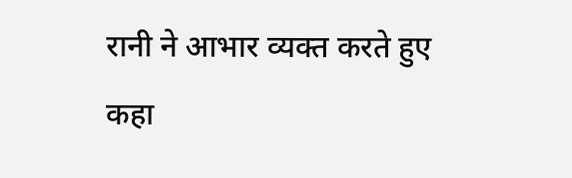रानी ने आभार व्यक्त करते हुए कहा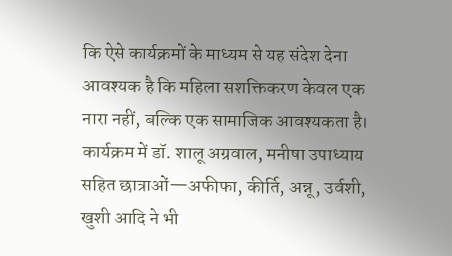कि ऐसे कार्यक्रमों के माध्यम से यह संदेश देना आवश्यक है कि महिला सशक्तिकरण केवल एक नारा नहीं, बल्कि एक सामाजिक आवश्यकता है।
कार्यक्रम में डॉ. शालू अग्रवाल, मनीषा उपाध्याय सहित छात्राओं—अफीफा, कीर्ति, अन्नू, उर्वशी, खुशी आदि ने भी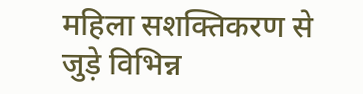महिला सशक्तिकरण से जुड़े विभिन्न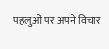पहलुओं पर अपने विचार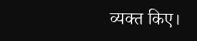व्यक्त किए।